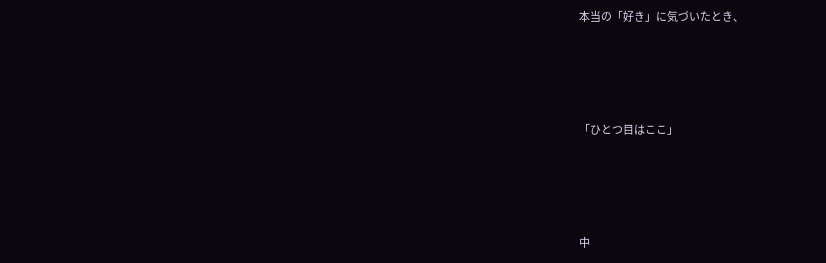本当の「好き」に気づいたとき、




「ひとつ目はここ」




中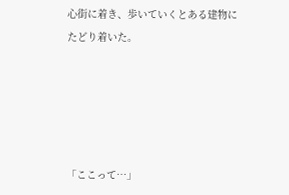心街に着き、歩いていくとある建物にたどり着いた。





「ここって…」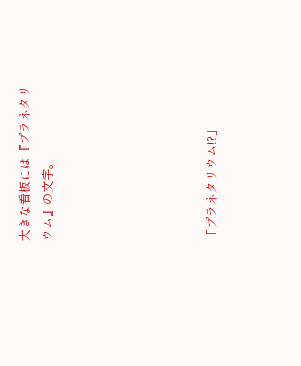大きな看板には『プラネタリウム』の文字。






「プラネタリウム!?」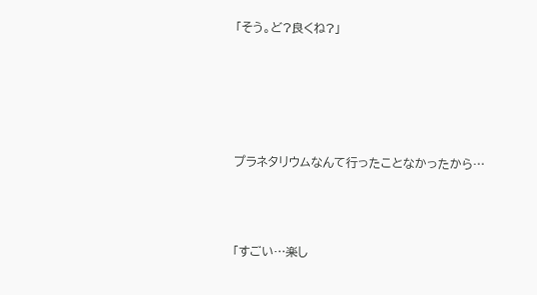「そう。ど?良くね?」





プラネタリウムなんて行ったことなかったから…



「すごい…楽し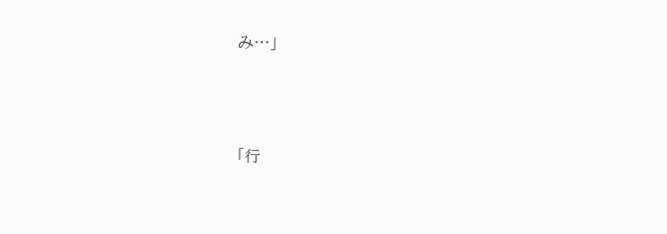み…」




「行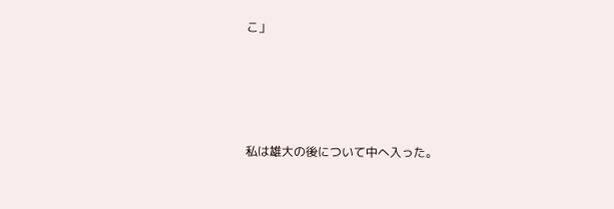こ」




私は雄大の後について中へ入った。